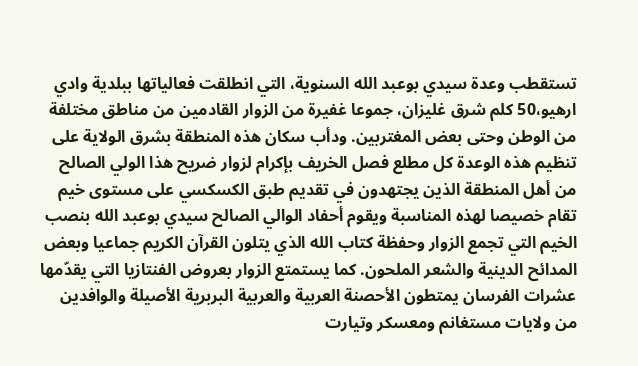تستقطب وعدة سيدي بوعبد الله السنوية، التي انطلقت فعالياتها ببلدية وادي ارهيو،50 كلم شرق غليزان، جموعا غفيرة من الزوار القادمين من مناطق مختلفة من الوطن وحتى بعض المغتربين. ودأب سكان هذه المنطقة بشرق الولاية على تنظيم هذه الوعدة كل مطلع فصل الخريف بإكرام لزوار ضريح هذا الولي الصالح من أهل المنطقة الذين يجتهدون في تقديم طبق الكسكسي على مستوى خيم تقام خصيصا لهذه المناسبة ويقوم أحفاد الوالي الصالح سيدي بوعبد الله بنصب الخيم التي تجمع الزوار وحفظة كتاب الله الذي يتلون القرآن الكريم جماعيا وبعض المدائح الدينية والشعر الملحون. كما يستمتع الزوار بعروض الفنتازيا التي يقدّمها عشرات الفرسان يمتطون الأحصنة العربية والعربية البربرية الأصيلة والوافدين من ولايات مستغانم ومعسكر وتيارت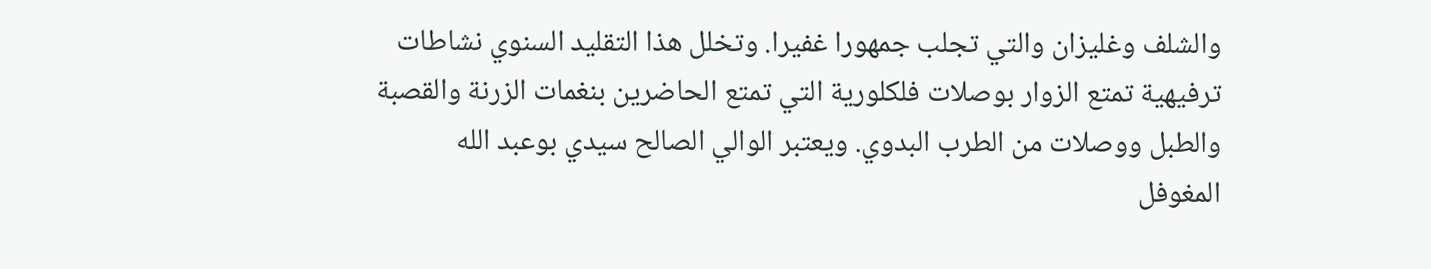والشلف وغليزان والتي تجلب جمهورا غفيرا. وتخلل هذا التقليد السنوي نشاطات ترفيهية تمتع الزوار بوصلات فلكلورية التي تمتع الحاضرين بنغمات الزرنة والقصبة والطبل ووصلات من الطرب البدوي. ويعتبر الوالي الصالح سيدي بوعبد الله المغوفل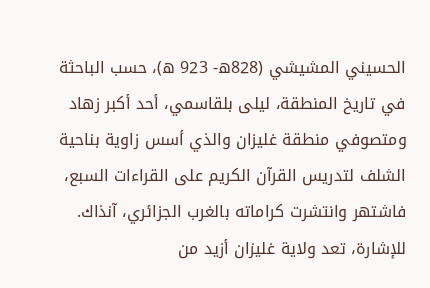الحسيني المشيشي (828ه- 923 ه)، حسب الباحثة في تاريخ المنطقة، ليلى بلقاسمي، أحد أكبر زهاد ومتصوفي منطقة غليزان والذي أسس زاوية بناحية الشلف لتدريس القرآن الكريم على القراءات السبع، فاشتهر وانتشرت كراماته بالغرب الجزائري، آنذاك. للإشارة، تعد ولاية غليزان أزيد من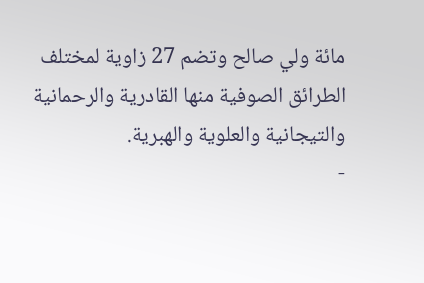مائة ولي صالح وتضم 27 زاوية لمختلف الطرائق الصوفية منها القادرية والرحمانية والتيجانية والعلوية والهبرية.
-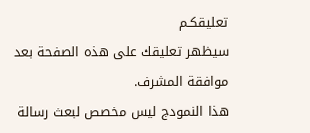تعليقكـم
سيظهر تعليقك على هذه الصفحة بعد موافقة المشرف.
هذا النمودج ليس مخصص لبعث رسالة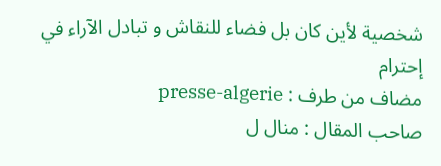شخصية لأين كان بل فضاء للنقاش و تبادل الآراء في إحترام
مضاف من طرف : presse-algerie
صاحب المقال : منال ل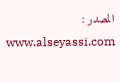المصدر : www.alseyassi.com